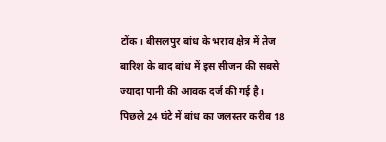टोंक। बीसलपुर बांध के भराव क्षेत्र में तेज बारिश के बाद बांध में इस सीजन की सबसे ज्यादा पानी की आवक दर्ज की गई है। पिछले 24 घंटे में बांध का जलस्तर करीब 18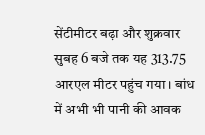सेंटीमीटर बढ़ा और शुक्रवार सुबह 6 बजे तक यह 313.75 आरएल मीटर पहुंच गया। बांध में अभी भी पानी की आवक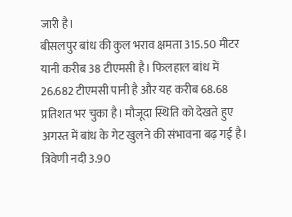जारी है।
बीसलपुर बांध की कुल भराव क्षमता 315.50 मीटर यानी करीब 38 टीएमसी है। फिलहाल बांध में 26.682 टीएमसी पानी है और यह करीब 68.68 प्रतिशत भर चुका है। मौजूदा स्थिति को देखते हुए अगस्त में बांध के गेट खुलने की संभावना बढ़ गई है।
त्रिवेणी नदी 3.90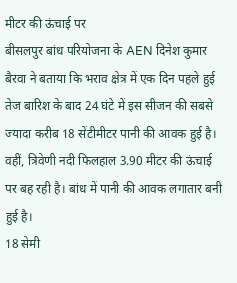मीटर की ऊंचाई पर
बीसलपुर बांध परियोजना के AEN दिनेश कुमार बैरवा ने बताया कि भराव क्षेत्र में एक दिन पहले हुई तेज बारिश के बाद 24 घंटे में इस सीजन की सबसे ज्यादा करीब 18 सेंटीमीटर पानी की आवक हुई है।
वहीं, त्रिवेणी नदी फिलहाल 3.90 मीटर की ऊंचाई पर बह रही है। बांध में पानी की आवक लगातार बनी हुई है।
18 सेमी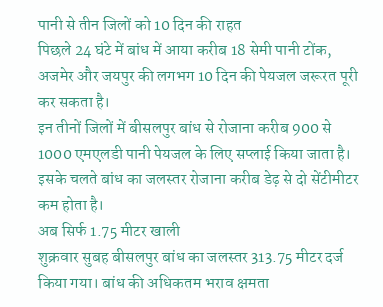पानी से तीन जिलों को 10 दिन की राहत
पिछले 24 घंटे में बांध में आया करीब 18 सेमी पानी टोंक, अजमेर और जयपुर की लगभग 10 दिन की पेयजल जरूरत पूरी कर सकता है।
इन तीनों जिलों में बीसलपुर बांध से रोजाना करीब 900 से 1000 एमएलडी पानी पेयजल के लिए सप्लाई किया जाता है। इसके चलते बांध का जलस्तर रोजाना करीब डेढ़ से दो सेंटीमीटर कम होता है।
अब सिर्फ 1.75 मीटर खाली
शुक्रवार सुबह बीसलपुर बांध का जलस्तर 313.75 मीटर दर्ज किया गया। बांध की अधिकतम भराव क्षमता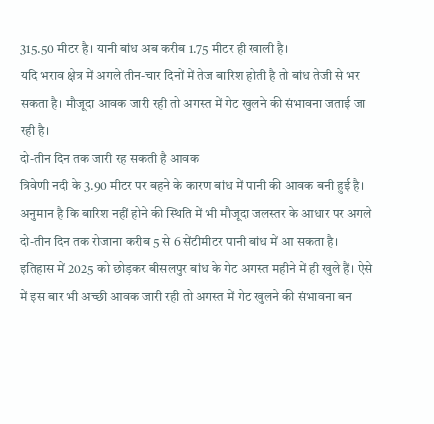315.50 मीटर है। यानी बांध अब करीब 1.75 मीटर ही खाली है।
यदि भराव क्षेत्र में अगले तीन-चार दिनों में तेज बारिश होती है तो बांध तेजी से भर सकता है। मौजूदा आवक जारी रही तो अगस्त में गेट खुलने की संभावना जताई जा रही है।
दो-तीन दिन तक जारी रह सकती है आवक
त्रिवेणी नदी के 3.90 मीटर पर बहने के कारण बांध में पानी की आवक बनी हुई है। अनुमान है कि बारिश नहीं होने की स्थिति में भी मौजूदा जलस्तर के आधार पर अगले दो-तीन दिन तक रोजाना करीब 5 से 6 सेंटीमीटर पानी बांध में आ सकता है।
इतिहास में 2025 को छोड़कर बीसलपुर बांध के गेट अगस्त महीने में ही खुले हैं। ऐसे में इस बार भी अच्छी आवक जारी रही तो अगस्त में गेट खुलने की संभावना बन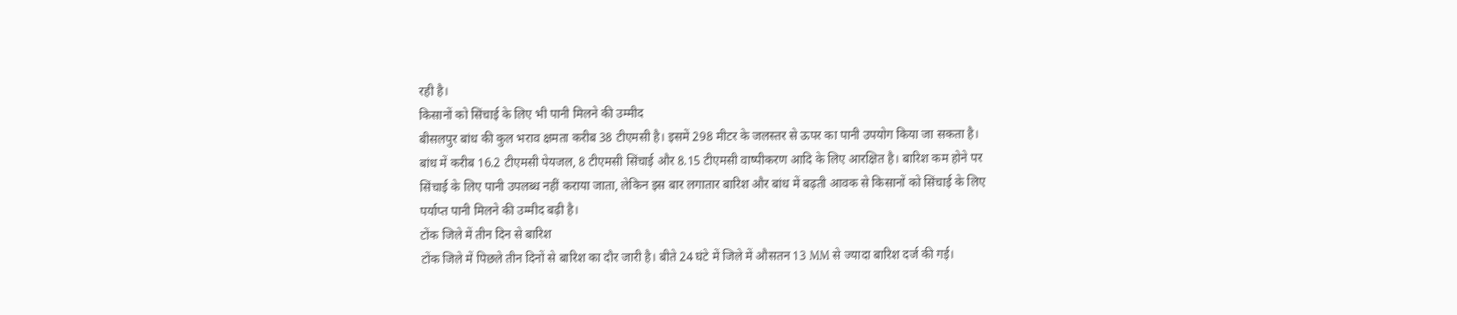रही है।
किसानों को सिंचाई के लिए भी पानी मिलने की उम्मीद
बीसलपुर बांध की कुल भराव क्षमता करीब 38 टीएमसी है। इसमें 298 मीटर के जलस्तर से ऊपर का पानी उपयोग किया जा सकता है।
बांध में करीब 16.2 टीएमसी पेयजल, 8 टीएमसी सिंचाई और 8.15 टीएमसी वाष्पीकरण आदि के लिए आरक्षित है। बारिश कम होने पर सिंचाई के लिए पानी उपलब्ध नहीं कराया जाता, लेकिन इस बार लगातार बारिश और बांध में बढ़ती आवक से किसानों को सिंचाई के लिए पर्याप्त पानी मिलने की उम्मीद बढ़ी है।
टोंक जिले में तीन दिन से बारिश
टोंक जिले में पिछले तीन दिनों से बारिश का दौर जारी है। बीते 24 घंटे में जिले में औसतन 13 MM से ज्यादा बारिश दर्ज की गई।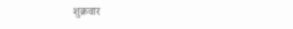शुक्रवार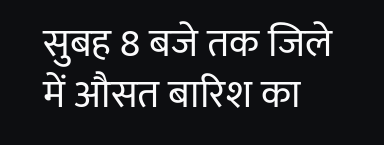सुबह 8 बजे तक जिले में औसत बारिश का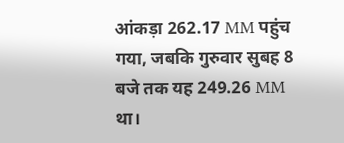आंकड़ा 262.17 MM पहुंच गया, जबकि गुरुवार सुबह 8 बजे तक यह 249.26 MM था।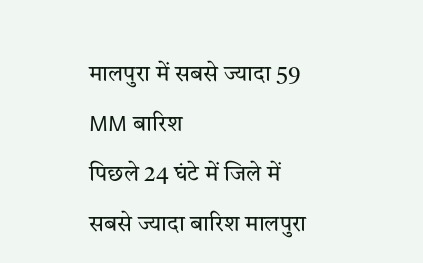मालपुरा में सबसे ज्यादा 59 MM बारिश
पिछले 24 घंटे में जिले में सबसे ज्यादा बारिश मालपुरा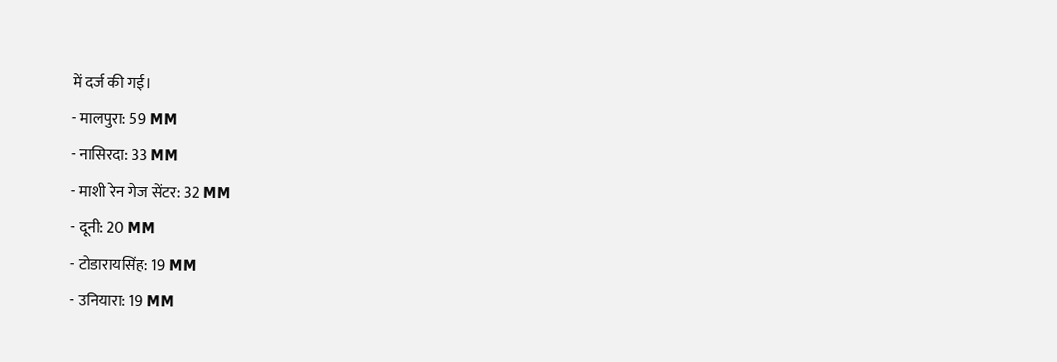में दर्ज की गई।
- मालपुरा: 59 MM
- नासिरदा: 33 MM
- माशी रेन गेज सेंटर: 32 MM
- दूनी: 20 MM
- टोडारायसिंह: 19 MM
- उनियारा: 19 MM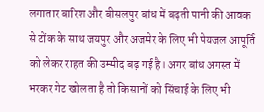लगातार बारिश और बीसलपुर बांध में बढ़ती पानी की आवक से टोंक के साथ जयपुर और अजमेर के लिए भी पेयजल आपूर्ति को लेकर राहत की उम्मीद बढ़ गई है। अगर बांध अगस्त में भरकर गेट खोलता है तो किसानों को सिंचाई के लिए भी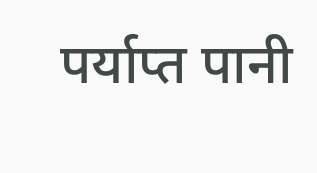पर्याप्त पानी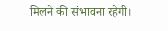मिलने की संभावना रहेगी।